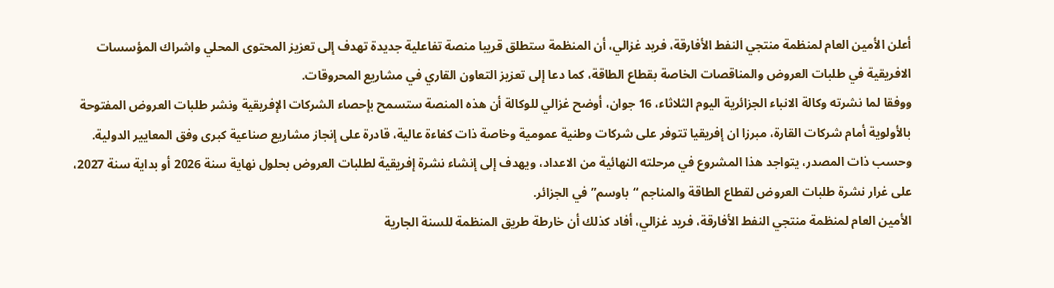أعلن الأمين العام لمنظمة منتجي النفط الأفارقة، فريد غزالي، أن المنظمة ستطلق قريبا منصة تفاعلية جديدة تهدف إلى تعزيز المحتوى المحلي واشراك المؤسسات الافريقية في طلبات العروض والمناقصات الخاصة بقطاع الطاقة، كما دعا إلى تعزيز التعاون القاري في مشاريع المحروقات.
ووفقا لما نشرته وكالة الانباء الجزائرية اليوم الثلاثاء، 16 جوان، أوضح غزالي للوكالة أن هذه المنصة ستسمح بإحصاء الشركات الإفريقية ونشر طلبات العروض المفتوحة بالأولوية أمام شركات القارة، مبرزا ان إفريقيا تتوفر على شركات وطنية عمومية وخاصة ذات كفاءة عالية، قادرة على إنجاز مشاريع صناعية كبرى وفق المعايير الدولية.
وحسب ذات المصدر، يتواجد هذا المشروع في مرحلته النهائية من الاعداد، ويهدف إلى إنشاء نشرة إفريقية لطلبات العروض بحلول نهاية سنة 2026 أو بداية سنة 2027، على غرار نشرة طلبات العروض لقطاع الطاقة والمناجم “باوسم” في الجزائر.
الأمين العام لمنظمة منتجي النفط الأفارقة، فريد غزالي، أفاد كذلك أن خارطة طريق المنظمة للسنة الجارية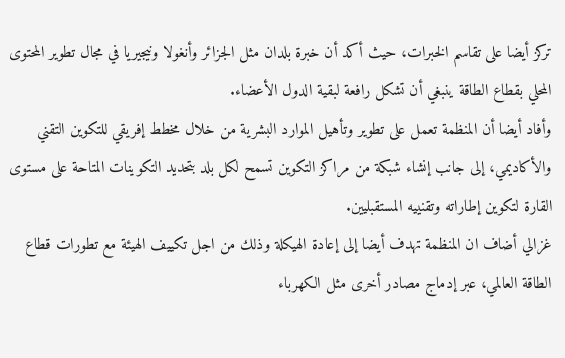تركز أيضا على تقاسم الخبرات، حيث أكد أن خبرة بلدان مثل الجزائر وأنغولا ونيجيريا في مجال تطوير المحتوى المحلي بقطاع الطاقة ينبغي أن تشكل رافعة لبقية الدول الأعضاء.
وأفاد أيضا أن المنظمة تعمل على تطوير وتأهيل الموارد البشرية من خلال مخطط إفريقي للتكوين التقني والأكاديمي، إلى جانب إنشاء شبكة من مراكز التكوين تسمح لكل بلد بتحديد التكوينات المتاحة على مستوى القارة لتكوين إطاراته وتقنييه المستقبليين.
غزالي أضاف ان المنظمة تهدف أيضا إلى إعادة الهيكلة وذلك من اجل تكييف الهيئة مع تطورات قطاع الطاقة العالمي، عبر إدماج مصادر أخرى مثل الكهرباء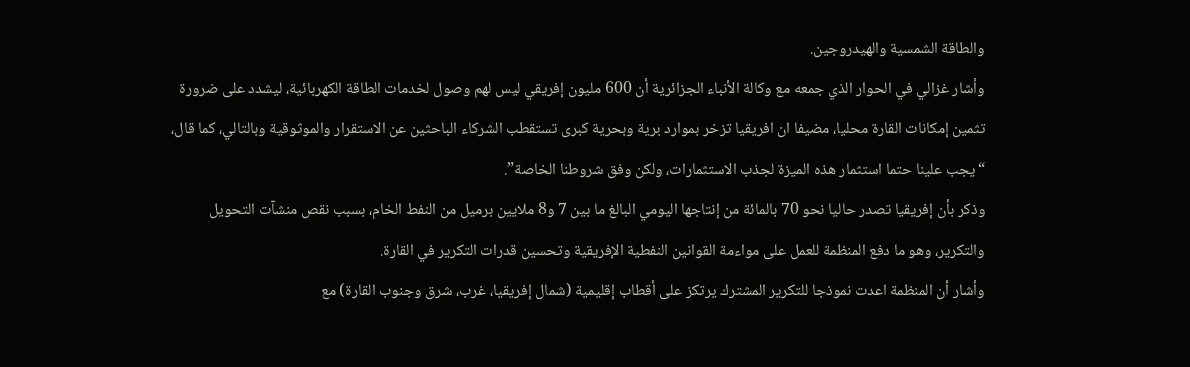والطاقة الشمسية والهيدروجين.
وأشار غزالي في الحوار الذي جمعه مع وكالة الأنباء الجزائرية أن 600 مليون إفريقي ليس لهم وصول لخدمات الطاقة الكهربائية، ليشدد على ضرورة تثمين إمكانات القارة محليا، مضيفا ان افريقيا تزخر بموارد برية وبحرية كبرى تستقطب الشركاء الباحثين عن الاستقرار والموثوقية وبالتالي، كما قال، “يجب علينا حتما استثمار هذه الميزة لجذب الاستثمارات، ولكن وفق شروطنا الخاصة”.
وذكر بأن إفريقيا تصدر حاليا نحو 70 بالمائة من إنتاجها اليومي البالغ ما بين 7 و8 ملايين برميل من النفط الخام، بسبب نقص منشآت التحويل والتكرير، وهو ما دفع المنظمة للعمل على مواءمة القوانين النفطية الإفريقية وتحسين قدرات التكرير في القارة.
وأشار أن المنظمة اعدت نموذجا للتكرير المشترك يرتكز على أقطاب إقليمية (شمال إفريقيا، غرب، شرق وجنوب القارة) مع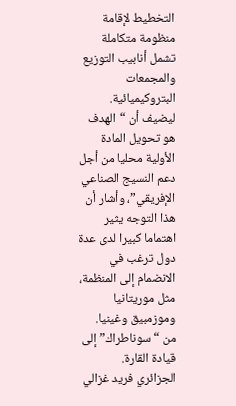التخطيط لإقامة منظومة متكاملة تشمل أنابيب التوزيع والمجمعات البتروكيميائية.
ليضيف أن “الهدف هو تحويل المادة الأولية محليا من أجل دعم النسيج الصناعي الإفريقي”، وأشار أن هذا التوجه يثير اهتماما كبيرا لدى عدة دول ترغب في الانضمام إلى المنظمة، مثل موريتانيا وموزمبيق وغينيا.
من “سوناطراك” إلى قيادة القارة.
الجزائري فريد غزالي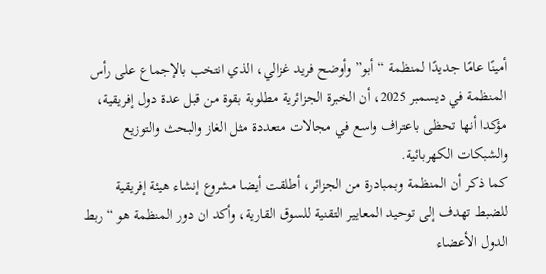أمينًا عامًا جديدًا لمنظمة “أبو”وأوضح فريد غزالي، الذي انتخب بالإجماع على رأس المنظمة في ديسمبر 2025، أن الخبرة الجزائرية مطلوبة بقوة من قبل عدة دول إفريقية، مؤكدا أنها تحظى باعتراف واسع في مجالات متعددة مثل الغاز والبحث والتوزيع والشبكات الكهربائية.
كما ذكر أن المنظمة وبمبادرة من الجزائر، أطلقت أيضا مشروع إنشاء هيئة إفريقية للضبط تهدف إلى توحيد المعايير التقنية للسوق القارية، وأكد ان دور المنظمة هو “ربط الدول الأعضاء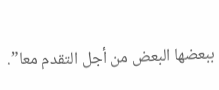ببعضها البعض من أجل التقدم معا”.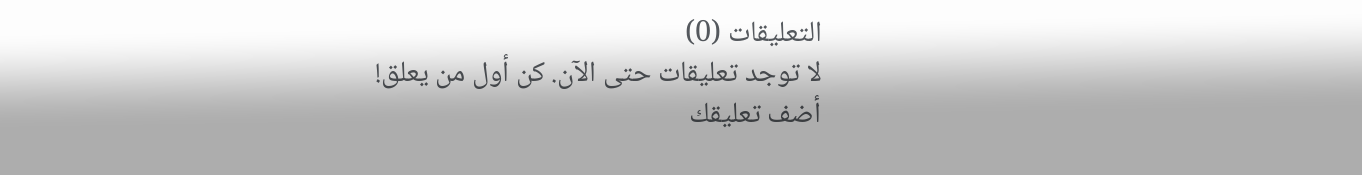التعليقات (0)
لا توجد تعليقات حتى الآن. كن أول من يعلق!
أضف تعليقك